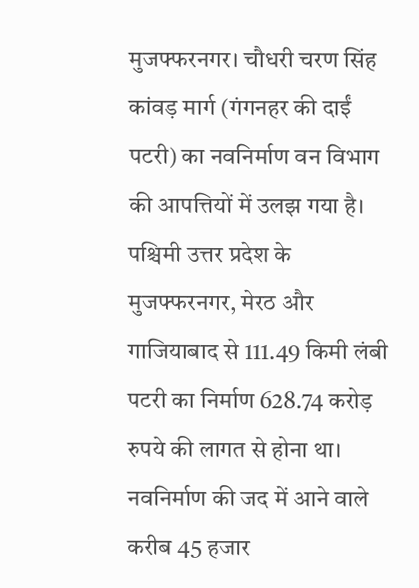मुजफ्फरनगर। चौधरी चरण सिंह कांवड़ मार्ग (गंगनहर की दाईं पटरी) का नवनिर्माण वन विभाग की आपत्तियों में उलझ गया है। पश्चिमी उत्तर प्रदेश के मुजफ्फरनगर, मेरठ और गाजियाबाद से 111.49 किमी लंबी पटरी का निर्माण 628.74 करोड़ रुपये की लागत से होना था। नवनिर्माण की जद में आने वाले करीब 45 हजार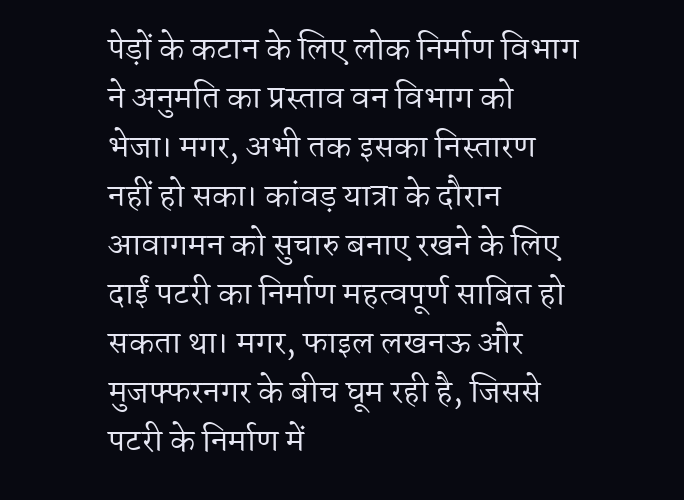पेड़ों के कटान के लिए लोक निर्माण विभाग ने अनुमति का प्रस्ताव वन विभाग को भेजा। मगर, अभी तक इसका निस्तारण नहीं हो सका। कांवड़ यात्रा के दौरान आवागमन को सुचारु बनाए रखने के लिए दाईं पटरी का निर्माण महत्वपूर्ण साबित हो सकता था। मगर, फाइल लखनऊ और मुजफ्फरनगर के बीच घूम रही है, जिससे पटरी के निर्माण में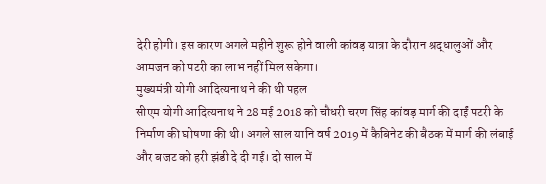देरी होगी। इस कारण अगले महीने शुरू होने वाली कांवड़ यात्रा के दौरान श्रद्धालुओं और आमजन को पटरी का लाभ नहीं मिल सकेगा।
मुख्यमंत्री योगी आदित्यनाथ ने की थी पहल
सीएम योगी आदित्यनाथ ने 28 मई 2018 को चौधरी चरण सिंह कांवड़ मार्ग की दाईं पटरी के निर्माण की घोषणा की थी। अगले साल यानि वर्ष 2019 में कैबिनेट की बैठक में मार्ग की लंबाई और बजट को हरी झंडी दे दी गई। दो साल में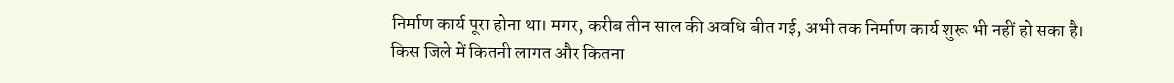निर्माण कार्य पूरा होना था। मगर, करीब तीन साल की अवधि बीत गई, अभी तक निर्माण कार्य शुरू भी नहीं हो सका है।
किस जिले में कितनी लागत और कितना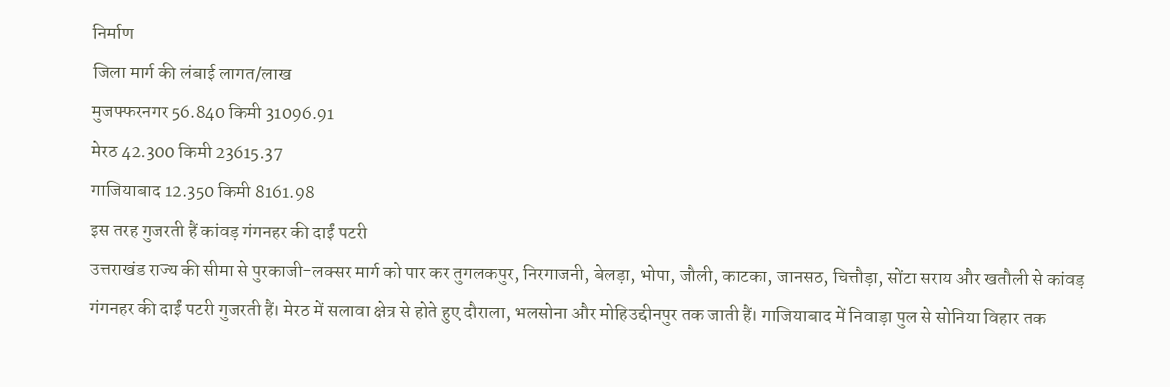निर्माण
जिला मार्ग की लंबाई लागत/लाख
मुजफ्फरनगर 56.840 किमी 31096.91
मेरठ 42.300 किमी 23615.37
गाजियाबाद 12.350 किमी 8161.98
इस तरह गुजरती हैं कांवड़ गंगनहर की दाईं पटरी
उत्तराखंड राज्य की सीमा से पुरकाजी-लक्सर मार्ग को पार कर तुगलकपुर, निरगाजनी, बेलड़ा, भोपा, जौली, काटका, जानसठ, चित्तौड़ा, सोंटा सराय और खतौली से कांवड़ गंगनहर की दाईं पटरी गुजरती हैं। मेरठ में सलावा क्षेत्र से होते हुए दौराला, भलसोना और मोहिउद्दीनपुर तक जाती हैं। गाजियाबाद में निवाड़ा पुल से सोनिया विहार तक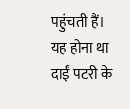पहुंचती हैं।
यह होना था दाईं पटरी के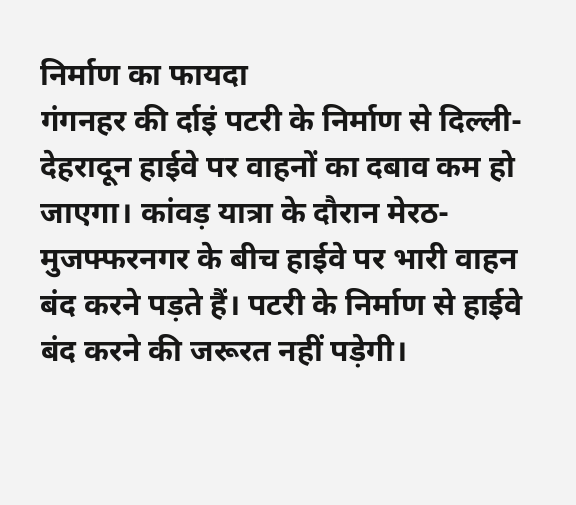निर्माण का फायदा
गंगनहर की र्दाइं पटरी के निर्माण से दिल्ली-देहरादून हाईवे पर वाहनों का दबाव कम हो जाएगा। कांवड़ यात्रा के दौरान मेरठ-मुजफ्फरनगर के बीच हाईवे पर भारी वाहन बंद करने पड़ते हैं। पटरी के निर्माण से हाईवे बंद करने की जरूरत नहीं पड़ेगी।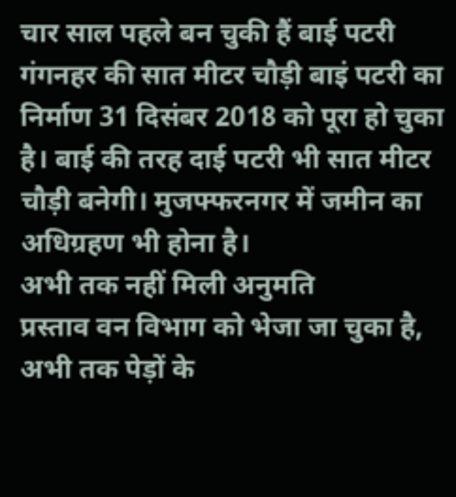चार साल पहले बन चुकी हैं बाई पटरी
गंगनहर की सात मीटर चौड़ी बाइं पटरी का निर्माण 31 दिसंबर 2018 को पूरा हो चुका है। बाई की तरह दाई पटरी भी सात मीटर चौड़ी बनेगी। मुजफ्फरनगर में जमीन का अधिग्रहण भी होना है।
अभी तक नहीं मिली अनुमति
प्रस्ताव वन विभाग को भेजा जा चुका है, अभी तक पेड़ों के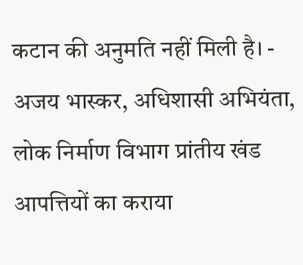कटान की अनुमति नहीं मिली है। - अजय भास्कर, अधिशासी अभियंता, लोक निर्माण विभाग प्रांतीय खंड
आपत्तियों का कराया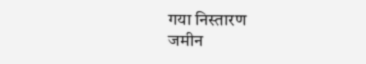गया निस्तारण
जमीन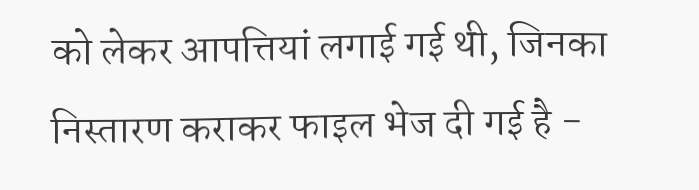को लेकर आपत्तियां लगाई गई थी, जिनका निस्तारण कराकर फाइल भेज दी गई है -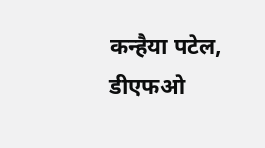कन्हैया पटेल, डीएफओ